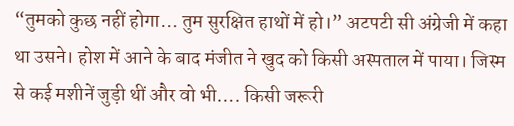“तुमको कुछ नहीं होगा… तुम सुरक्षित हाथों में हो।” अटपटी सी अंग्रेजी में कहा था उसने। होश में आने के बाद मंजीत ने खुद को किसी अस्पताल में पाया। जिस्म से कई मशीनें जुड़ी थीं और वो भी…. किसी जरूरी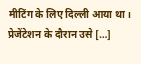मीटिंग के लिए दिल्ली आया था। प्रेजेंटेशन के दौरान उसे […]